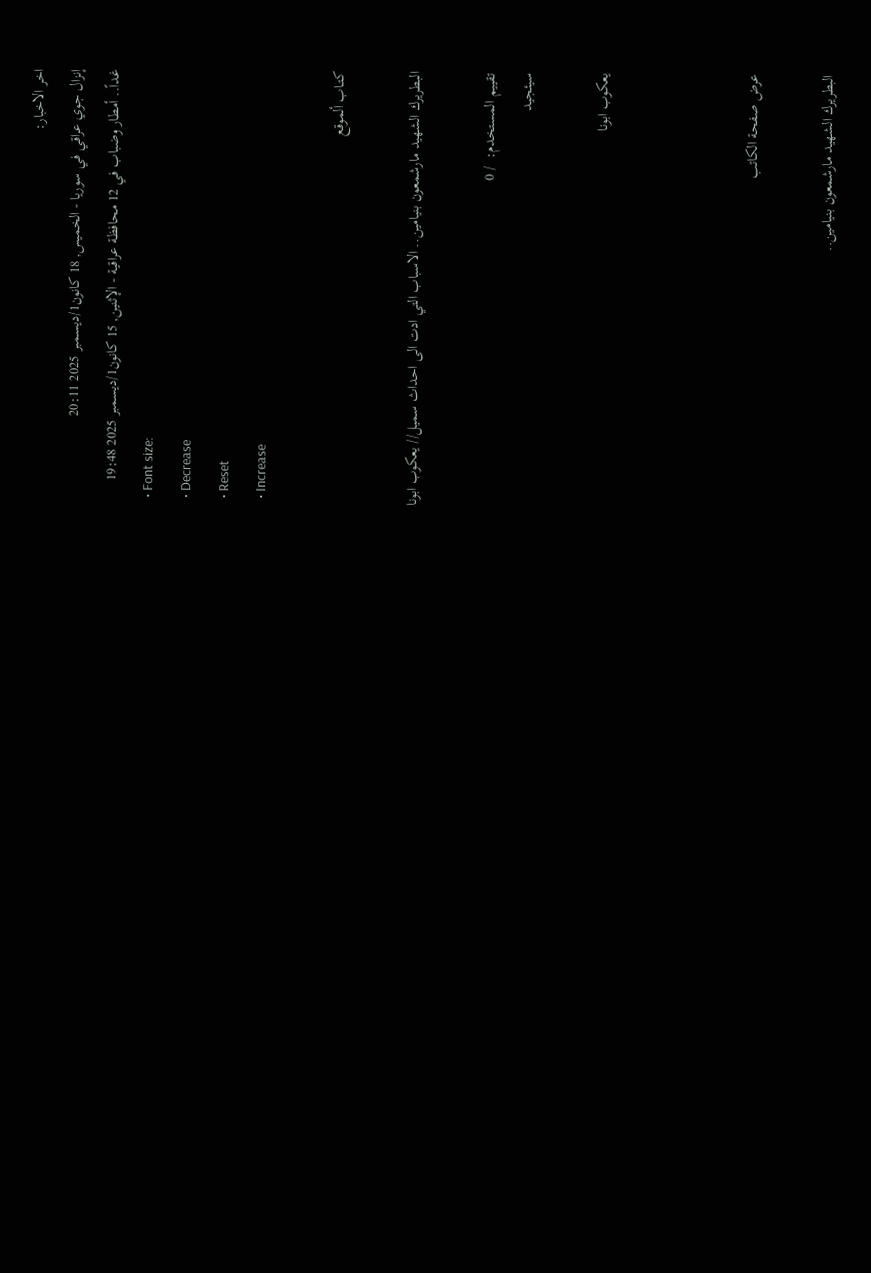اخر الاخبار:
إنزال جوي عراقي في سوريا - الخميس, 18 كانون1/ديسمبر 2025 20:11
غداً.. أمطار وضباب في 12 محافظة عراقية - الإثنين, 15 كانون1/ديسمبر 2025 19:48
  • Font size:
  • Decrease
  • Reset
  • Increase

كـتـاب ألموقع

البطريرك الشهيد مارشمعون بنيامين.. الاسباب التي ادت الى احداث سميل// يعكوب ابونا

تقييم المستخدم:  / 0
سيئجيد

يعكوب ابونا



عرض صفحة الكاتب

البطريرك الشهيد مارشمعون بنيامين..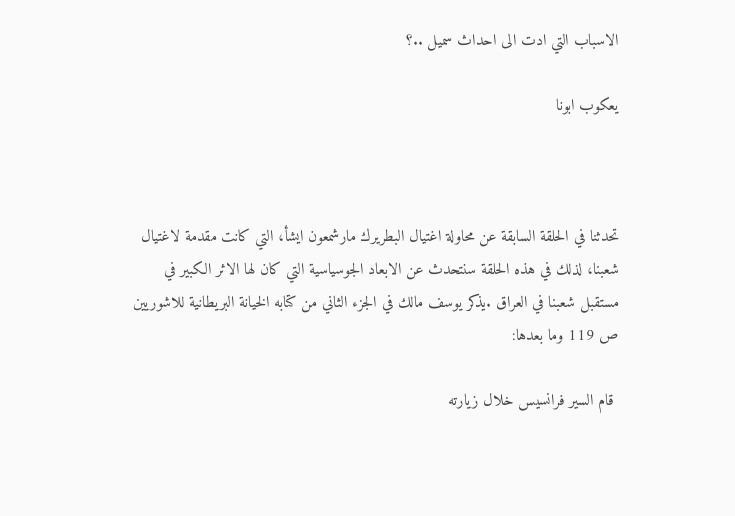الاسباب التي ادت الى احداث سميل ..؟

يعكوب ابونا



تحدثنا في الحلقة السابقة عن محاولة اغتيال البطريرك مارشمعون ايشأ، التي كانت مقدمة لاغتيال شعبنا، لذلك في هذه الحلقة سنتحدث عن الابعاد الجوسياسية التي كان لها الاثر الكبير في مستقبل شعبنا في العراق .يذكر يوسف مالك في الجزء الثاني من كتابه الخيانة البريطانية للاشوريين ص 119 وما بعدها:

 قام السير فرانسیس خلال زيارته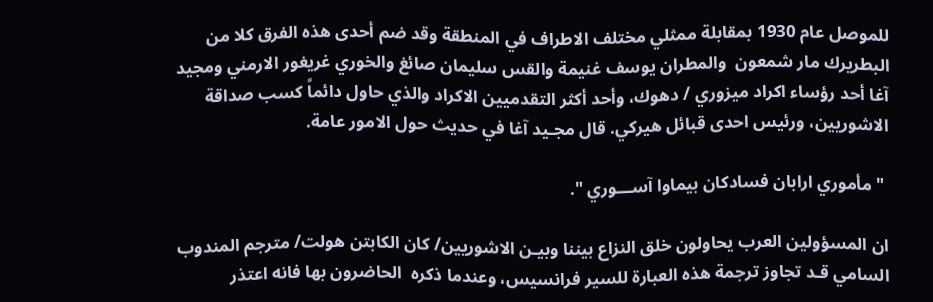للموصل عام 1930 بمقابلة ممثلي مختلف الاطراف في المنطقة وقد ضم أحدى هذه الفرق كلا من البطريرك مار شمعون  والمطران يوسف غنيمة والقس سليمان صائغ والخوري غريغور الارمني ومجيد آغا أحد رؤساء اكراد ميزوري / دهوك، وأحد أكثر التقدميين الاكراد والذي حاول دائماً كسب صداقة الاشوريين، ورئيس احدى قبائل هيركي. قال مجـيد آغا في حديث حول الامور عامة.

 " مأموري ارابان فسادکان بيماوا آســـوري ".

ان المسؤولين العرب يحاولون خلق النزاع بيننا وبيـن الاشوريين/ كان الكابتن هولت/ مترجم المندوب السامي قـد تجاوز ترجمة هذه العبارة للسير فرانسيس، وعندما ذكره  الحاضرون بها فانه اعتذر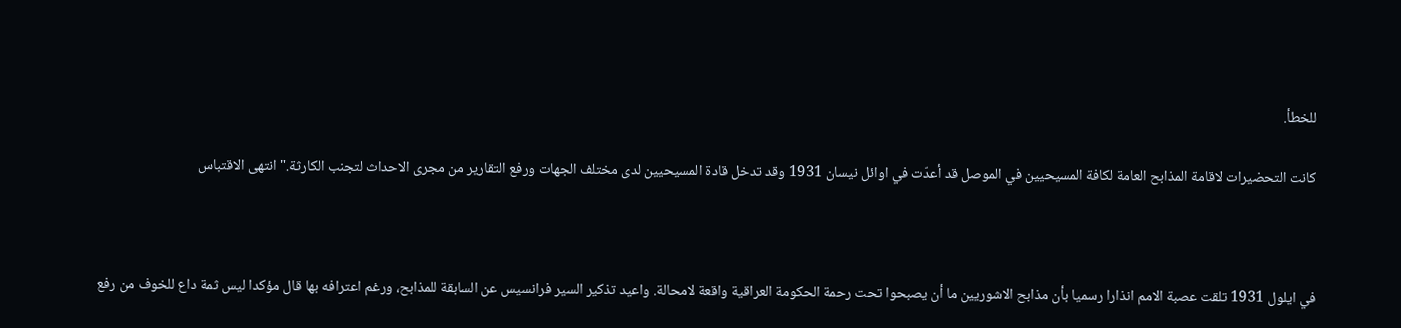للخطأ.

كانت التحضيرات لاقامة المذابح العامة لكافة المسيحيين في الموصل قد أعدّت في اوائل نیسان 1931 وقد تدخل قادة المسيحيين لدى مختلف الجهات ورفع التقارير من مجرى الاحداث لتجنب الكارثة." انتهى الاقتباس



في ايلول 1931 تلقت عصبة الامم انذارا رسميا بأن مذابح الاشوريين ما أن يصبحوا تحت رحمة الحكومة العراقية واقعة لامحالة. واعيد تذكير السير فرانسيس عن السابقة للمذابح، ورغم اعترافه بها قال مؤكدا ليس ثمة داع للخوف من رفع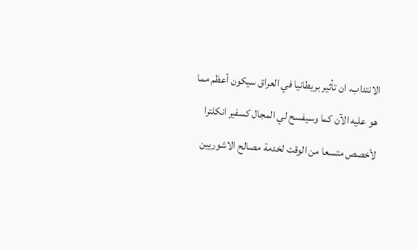الانتداب. ان تأثير بريطانيا في العراق سيكون أعظم مما هو عليه الآن كما وسيفسح لي المجال كسفير انكلترا لأخصص متسعا من الوقت لخدمة مصالح الاشوريين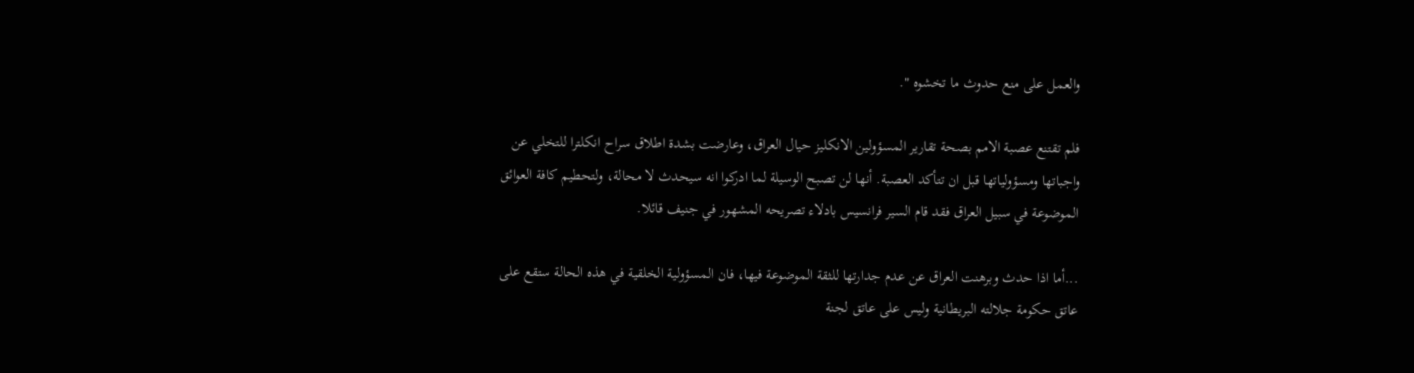والعمل على منع حدوث ما تخشوه ".

فلم تقتنع عصبة الامم بصحة تقارير المسؤولين الانكليز حيال العراق، وعارضت بشدة اطلاق سراح انكلترا للتخلي عن واجباتها ومسؤولياتها قبل ان تتأكد العصبة. أنها لن تصبح الوسيلة لما ادركوا انه سيحدث لا محالة، ولتحطيم كافة العوائق الموضوعة في سبيل العراق فقد قام السير فرانسيس بادلاء تصريحه المشهور في جنيف قائلا.

...أما اذا حدث وبرهنت العراق عن عدم جدارتها للثقة الموضوعة فيها، فان المسؤولية الخلقية في هذه الحالة ستقع على عاتق حكومة جلالته البريطانية وليس على عاتق لجنة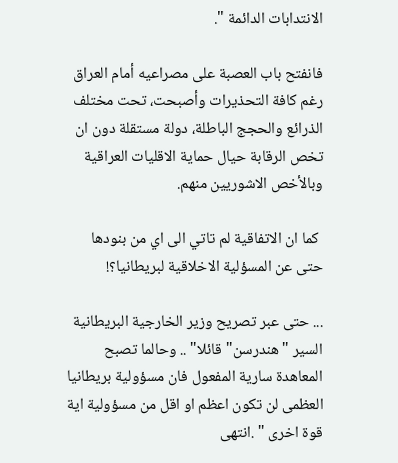الانتدابات الدائمة ".

فانفتح باب العصبة على مصراعيه أمام العراق رغم كافة التحذيرات وأصبحت، تحت مختلف الذرائع والحجج الباطلة، دولة مستقلة دون ان تخص الرقابة حيال حماية الاقليات العراقية وبالأخص الاشوريين منهم.

 كما ان الاتفاقية لم تاتي الى اي من بنودها حتى عن المسؤلية الاخلاقية لبريطانيا؟!

... حتى عبر تصريح وزير الخارجية البريطانية السير "هندرسن" قائلا" .. وحالما تصبح المعاهدة سارية المفعول فان مسؤولية بريطانيا العظمى لن تكون اعظم او اقل من مسؤولية اية قوة اخرى " .انتهى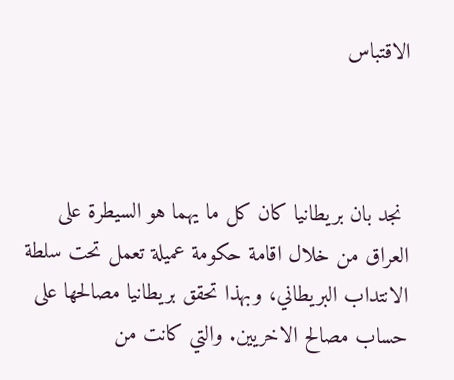الاقتباس



 نجد بان بريطانيا كان كل ما يهما هو السيطرة على العراق من خلال اقامة حكومة عميلة تعمل تحت سلطة الانتداب البريطاني، وبهذا تحقق بريطانيا مصالحها على حساب مصالح الاخريين. والتي كانت من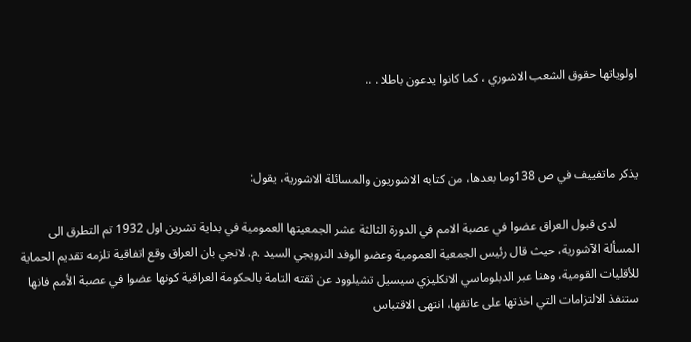اولوياتها حقوق الشعب الاشوري ، كما كانوا يدعون باطلا . ..



يذكر ماتفييف في ص 138وما بعدها، من كتابه الاشوريون والمسائلة الاشورية، يقول:

       لدى قبول العراق عضوا في عصبة الامم في الدورة الثالثة عشر الجمعيتها العمومية في بداية تشرين اول 1932 تم التطرق الى المسألة الآشورية، حيث قال رئيس الجمعية العمومية وعضو الوفد النرويجي السيد .م. لانجي بان العراق وقع اتفاقية تلزمه تقديم الحماية للأقليات القومية، وهنا عبر الدبلوماسي الانكليزي سیسیل تشيلوود عن ثقته التامة بالحكومة العراقية كونها عضوا في عصبة الأمم فانها ستنفذ الالتزامات التي اخذتها على عاتقها، انتهى الاقتباس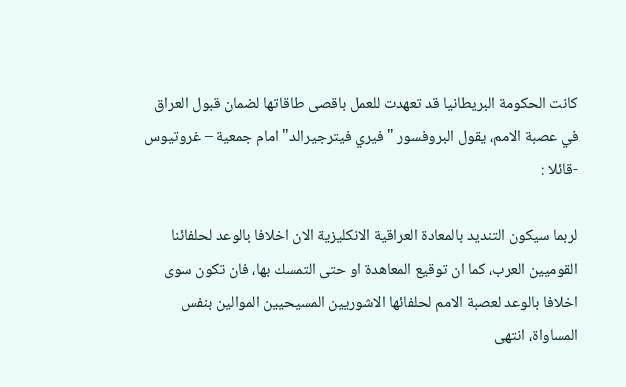كانت الحكومة البريطانيا قد تعهدت للعمل باقصى طاقاتها لضمان قبول العراق في عصبة الامم، يقول البروفسور "فيري فيترجيرالد" امام جمعية – غروتيوس -قائلا :

لربما سيكون التنديد بالمعادة العراقية الانكليزية الان اخلافا بالوعد لحلفائنا القوميين العرب، كما ان توقيع المعاهدة او حتى التمسك بها، فان تكون سوى اخلافا بالوعد لعصبة الامم لحلفائها الاشوريين المسيحيين الموالين بنفس المساواة، انتهى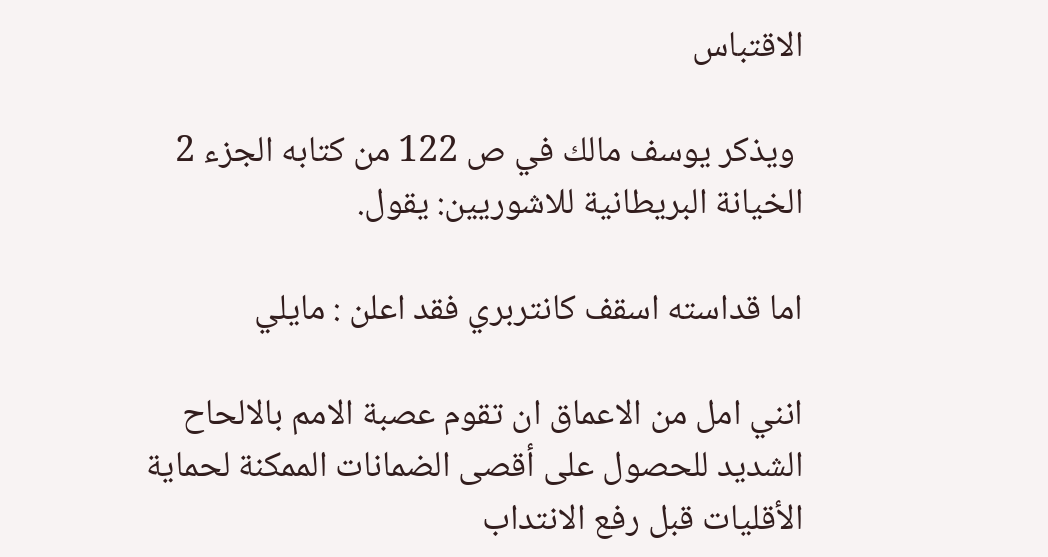الاقتباس

 ويذكر يوسف مالك في ص 122 من كتابه الجزء 2 الخيانة البريطانية للاشوريين: يقول.

اما قداسته اسقف كانتربري فقد اعلن : مايلي

انني امل من الاعماق ان تقوم عصبة الامم بالالحاح الشديد للحصول على أقصى الضمانات الممكنة لحماية الأقليات قبل رفع الانتداب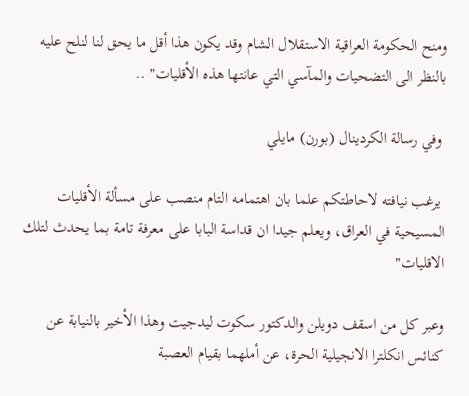ومنح الحكومة العراقية الاستقلال الشام وقد يكون هذا أقل ما يحق لنا لنلح عليه بالنظر الى التضحيات والمآسي التي عانتها هذه الأقليات" ..

 وفي رسالة الكردينال (بورن) مايلي

 يرغب نیافته لاحاطتكم علما بان اهتمامه التام منصب على مسألة الأقليات المسيحية في العراق، ويعلم جيدا ان قداسة البابا على معرفة تامة بما يحدث لتلك الاقليات"

وعبر كل من اسقف دويلن والدكتور سكوت ليدجيت وهذا الأخير بالنيابة عن كنائس انكلترا الانجيلية الحرة، عن أملهما بقيام العصبة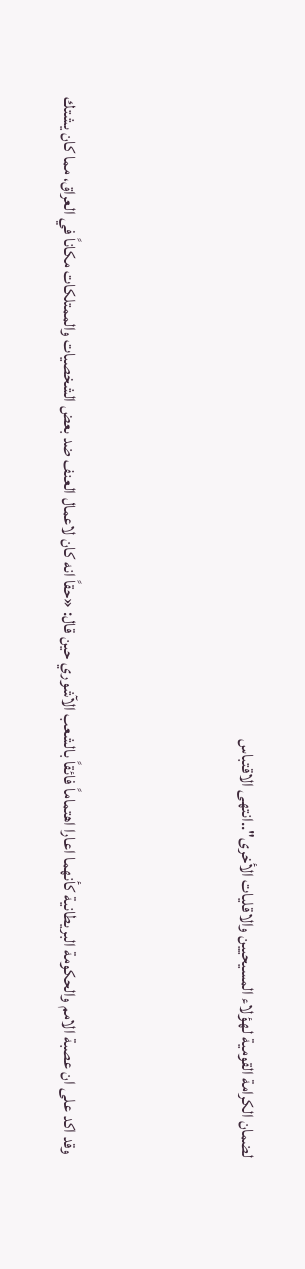لضمان الكرامة القومية لهؤلاء المسيحيين والاقليات الأخرى"..انتهى الاقتباس



 وقد اكد على ان عصبة الامم والحكومة البريطانية كأنهما اعارا اهتماماً فائقاً بالشعب الآشوري حين قال: «حقاً انه كان لاعمال العنف ضد بعض الشخصيات والممتلكات مكاناً في العراق، مما كان يشتك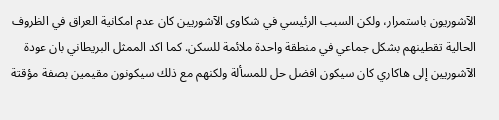الآشوريون باستمرار، ولكن السبب الرئيسي في شكاوى الآشوريين كان عدم امكانية العراق في الظروف الحالية تقطينهم بشكل جماعي في منطقة واحدة ملائمة للسكن. كما اكد الممثل البريطاني بان عودة الآشوريين إلى هاكاري كان سيكون افضل حل للمسألة ولكنهم مع ذلك سيكونون مقيمين بصفة مؤقتة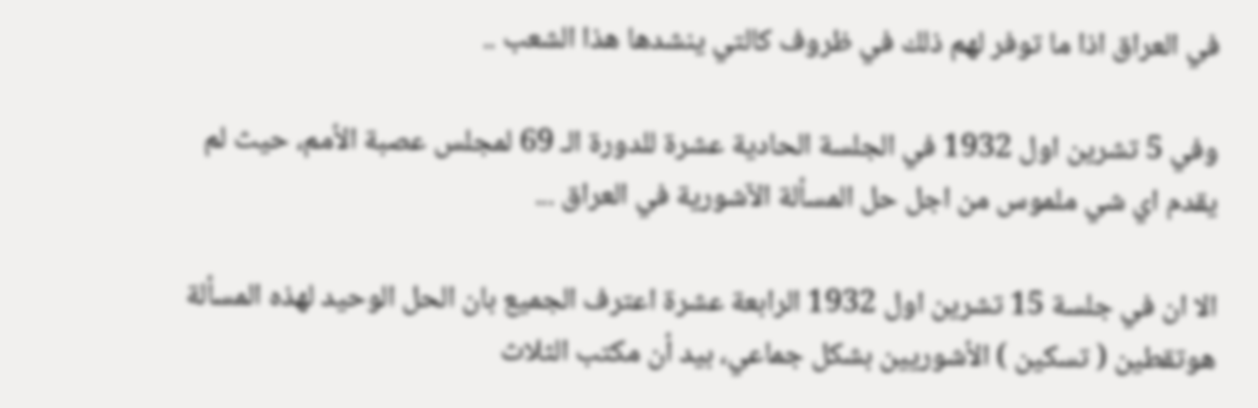في العراق اذا ما توفر لهم ذلك في ظروف كالتي ينشدها هذا الشعب ..

وفي 5 تشرين اول 1932 في الجلسة الحادية عشرة للدورة الـ 69 لمجلس عصبة الأمم، حيث لم يقدم اي شي ملموس من اجل حل المسألة الآشورية في العراق ...

الا ان في جلسة 15 تشرين اول 1932 الرابعة عشرة اعترف الجميع بان الحل الوحيد لهذه المسألة هوتقطين ( تسكين ) الأشوريين بشكل جماعي، بيد أن مكتب الثلاث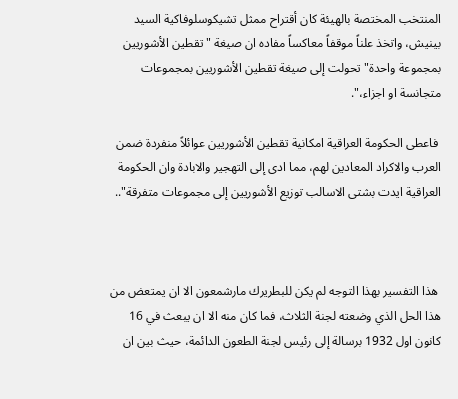المنتخب المختصة بالهيئة كان أقتراح ممثل تشيكوسلوفاكية السيد بينيش، واتخذ علناً موقفاً معاكساً مفاده ان صيغة "تقطين الأشوريين بمجموعة واحدة" تحولت إلى صيغة تقطين الأشوريين بمجموعات متجانسة او اجزاء،".

 فاعطى الحكومة العراقية امكانية تقطين الأشوريين عوائلاً منفردة ضمن العرب والاكراد المعادين لهم، مما ادى إلى التهجير والابادة وان الحكومة العراقية ايدت بشتى الاسالب توزيع الأشوريين إلى مجموعات متفرقة"..



 هذا التفسير بهذا التوجه لم يكن للبطريرك مارشمعون الا ان يمتعض من هذا الحل الذي وضعته لجنة الثلاث، فما كان منه الا ان يبعث في 16 كانون اول 1932 برسالة إلى رئيس لجنة الطعون الدائمة، حيث بين ان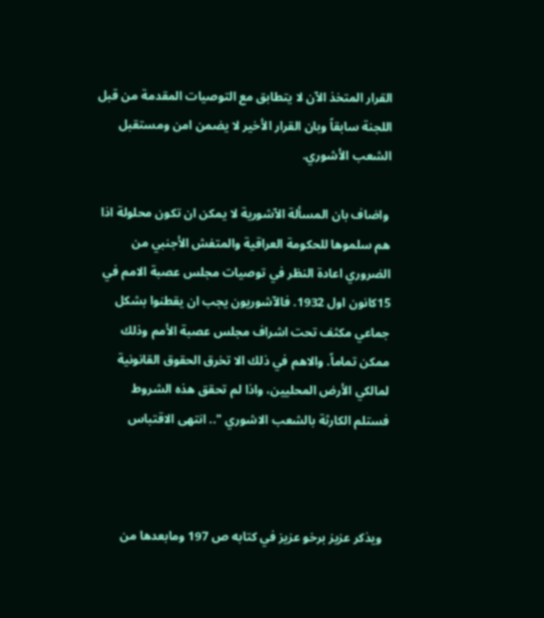القرار المتخذ الآن لا يتطابق مع التوصيات المقدمة من قبل اللجنة سابقاً وبان القرار الأخير لا يضمن امن ومستقبل الشعب الأشوري.

 واضاف بان المسألة الآشورية لا يمكن ان تكون محلولة اذا هم سلموها للحكومة العراقية والمتفش الأجنبي من الضروري اعادة النظر في توصيات مجلس عصبة الامم في 15كانون اول 1932. فالآشوريون يجب ان يقطنوا بشكل جماعي مكثف تحت اشراف مجلس عصبة الأمم وذلك ممكن تماماً. والاهم في ذلك الا تخرق الحقوق القانونية لمالكي الأرض المحليين، واذا لم تحقق هذه الشروط فستلم الكارثة بالشعب الاشوري ".. انتهى الاقتباس



  ويذكر عزيز برخو عزيز في كتابه ص 197 ومابعدها من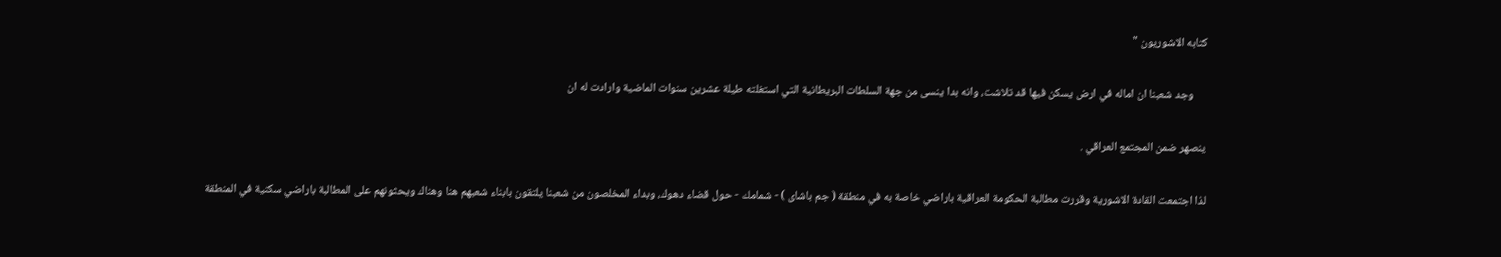كتابه الاشوريون "

     وجد شعبنا ان اماله في ارض يسكن فيها قد تلاشت، وانه بدا ينسى من جهة السلطات البريطانية التي استغلته طيلة عشرين سنوات الماضية وارادت له ان

ينصهر ضمن المجتمع العراقي .

لذا اجتمعت القادة الاشورية وقررت مطالبة الحكومة العراقية باراضي خاصة به في منطقة ( جم باشاى ) - شمامك - حول قضاء دهوك، وبداء المخلصون من شعبنا يلتقون بابناء شعبهم هنا وهناك ويحثونهم على المطالبة باراضي سكنية في المنطقة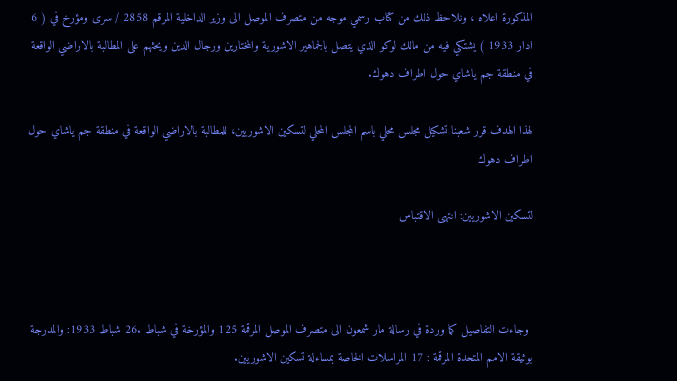المذكورة اعلاه ، ونلاحظ ذلك من كتاب رسمي موجه من متصرف الموصل الى وزير الداخلية المرقم 2858 / سرى ومؤرخ في ( 6 ادار 1933 ) يشتكي فيه من مالك لوكو الذي يتصل بالجماهير الاشورية والمختارين ورجال الدين ويحثهم على المطالبة بالاراضي الواقعة في منطقة جم ياشاي حول اطراف دهوك.

لهذا الهدف قرر شعبنا تشكيل مجلس محلي باسم المجلس المحلي لتسكين الاشوريين، للمطالبة بالاراضي الواقعة في منطقة جم ياشاي حول اطراف دهوك

لتسكين الاشوريين: انتهى الاقتباس



 وجاءت التفاصيل كما وردة في رسالة مار شمعون الى متصرف الموصل المرقمة 125 والمؤرخة في شباط .26 شباط 1933: والمدرجة بوثيقة الامم المتحدة المرقمة : 17 المراسلات الخاصة بمساءلة تسكين الاشوريين.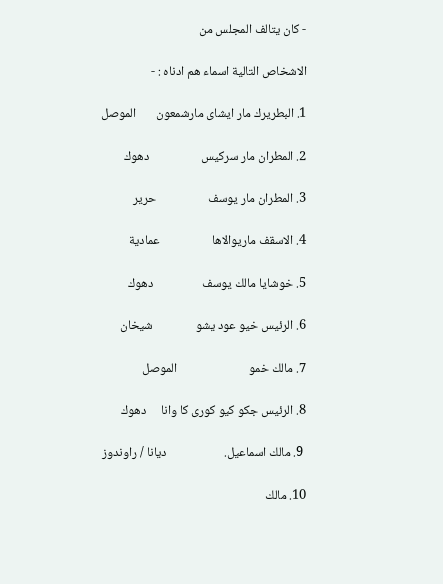- كان يتالف المجلس من

الاشخاص التالية اسماء هم ادناه : -

1. البطريرك مار ایشای مارشمعون       الموصل

2. المطران مار سركيس                  دهوك

3. المطران مار يوسف                  حرير

4. الاسقف ماريوالاها                  عمادية

5. خوشايا مالك يوسف                 دهوك

6. الرئيس خيو عود يشو               شيخان

7. مالك خمو                         الموصل

8. الرئيس جکو کیو کوری کا وانا     دهوك

 9. مالك اسماعيل.                    ديانا / راوندوز

10. مالك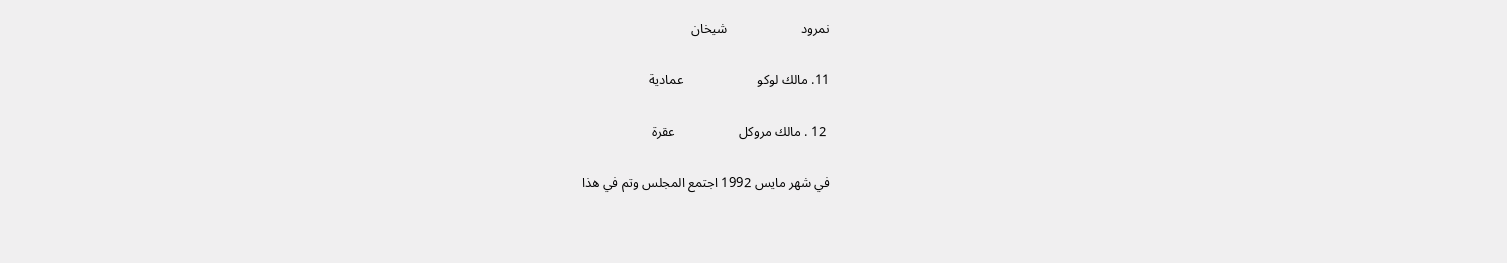نمرود                      شيخان

11. مالك لوكو                      عمادية

 12 . مالك مروكل                   عقرة

في شهر مايس 1992 اجتمع المجلس وتم في هذا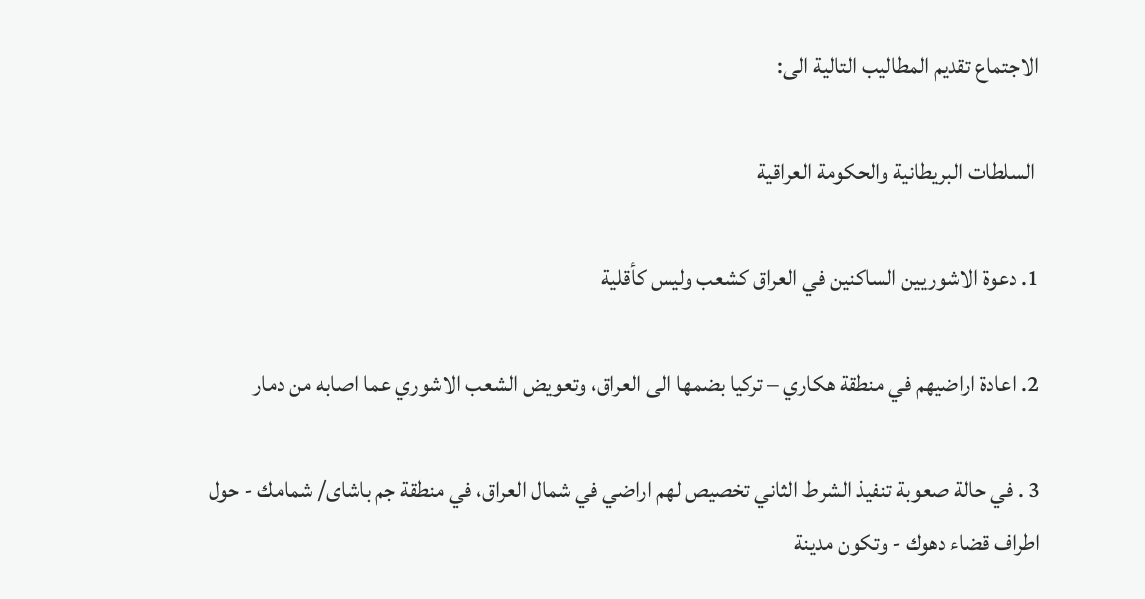الاجتماع تقديم المطاليب التالية الى:

 السلطات البريطانية والحكومة العراقية

1. دعوة الاشوريين الساكنين في العراق كشعب وليس كأقلية

2. اعادة اراضيهم في منطقة هكاري – تركيا بضمها الى العراق، وتعويض الشعب الاشوري عما اصابه من دمار

3 . في حالة صعوبة تنفيذ الشرط الثاني تخصيص لهم اراضي في شمال العراق، في منطقة جم باشای/ شمامك - حول اطراف قضاء دهوك - وتكون مدينة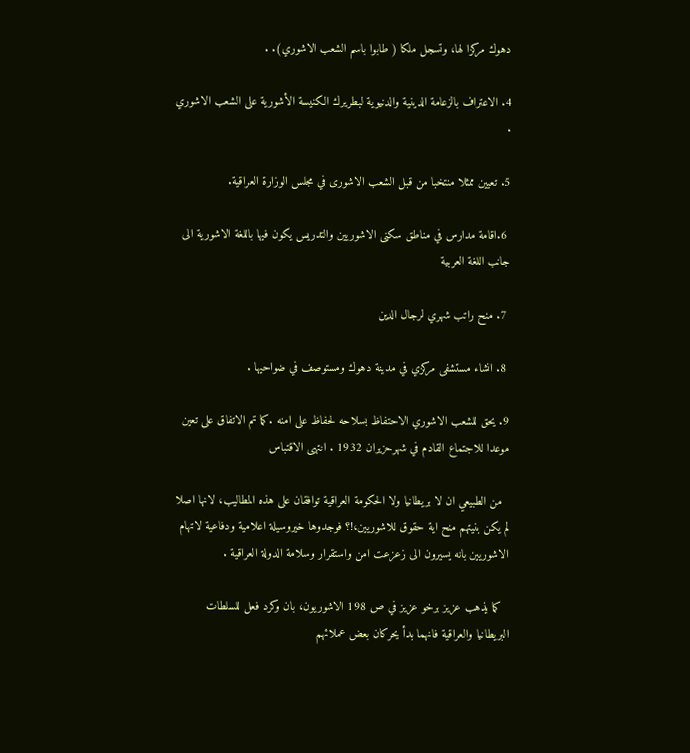دهوك مركزا لها، وتسجل ملكا ( طابوا باسم الشعب الاشوري). .

4. الاعتراف بالزعامة الدينية والدنيوية لبطريرك الكنيسة الأشورية على الشعب الاشوري .

5. تعيين ممثلا منتخبا من قبل الشعب الاشورى في مجلس الوزارة العراقية.

 6.اقامة مدارس في مناطق سكنى الاشوريين والتدريس يكون فيها باللغة الاشورية الى جانب اللغة العربية

 7. منح راتب شهري لرجال الدين

 8. انشاء مستشفى مركزي في مدينة دهوك ومستوصف في ضواحيها .

9. يحق للشعب الاشوري الاحتفاظ بسلاحه لحفاظ على امنه .كما تم الاتفاق على تعين موعدا للاجتماع القادم في شهرحزيران 1932 . انتهى الاقتباس

  من الطبيعي ان لا بريطانيا ولا الحكومة العراقية توافقان على هذه المطاليب، لانها اصلا لم يكن بنيتهم منح اية حقوق للاشوريين،!؟ فوجدوها خيروسيلة اعلامية ودفاعية لاتهام الاشوريين بانه يسيرون الى زعزعت امن واستقرار وسلامة الدولة العراقية .

  كما يذهب عزيز برخو عزيز في ص 198 الاشوريون، بان وكرد فعل للسلطات البريطانيا والعراقية فانهما بدأ يحركان بعض عملائهم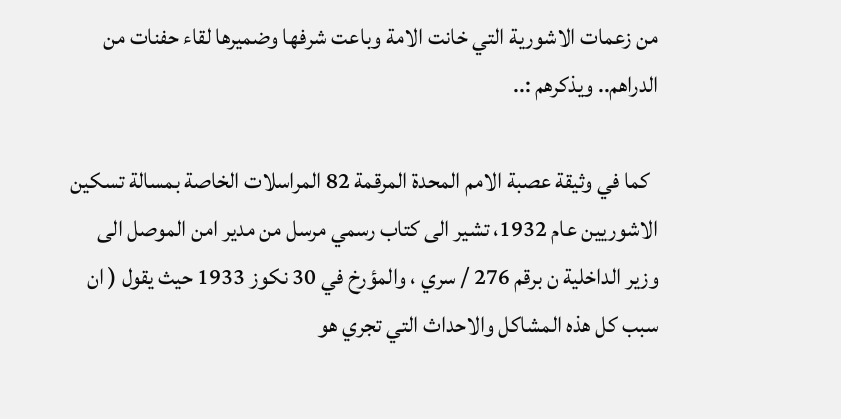من زعمات الاشورية التي خانت الامة وباعت شرفها وضميرها لقاء حفنات من الدراهم.. ويذكرهم :..

  كما في وثيقة عصبة الامم المحدة المرقمة 82 المراسلات الخاصة بمسالة تسكين الاشوريين عام 1932، تشير الى كتاب رسمي مرسل من مدير امن الموصل الى وزير الداخلية ن برقم 276 / سري ، والمؤرخ في 30 نكوز 1933 حيث يقول ( ان سبب كل هذه المشاكل والاحداث التي تجري هو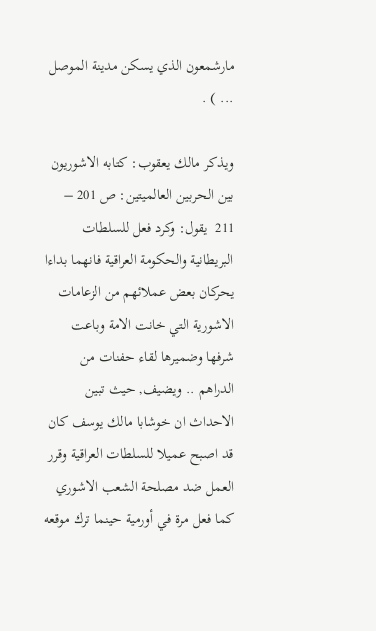مارشمعون الذي يسكن مدينة الموصل ... ) .

ويذكر مالك يعقوب: كتابه الاشوريون بين الحربين العالميتين: ص 201 – 211  يقول: وكرد فعل للسلطات البريطانية والحكومة العراقية فانهما بداءا يحركان بعض عملائهم من الزعامات الاشورية التي خانت الامة وباعت شرفها وضميرها لقاء حفنات من الدراهم .. ويضيف, حيث تبين الاحداث ان خوشابا مالك يوسف كان قد اصبح عميلا للسلطات العراقية وقرر العمل ضد مصلحة الشعب الاشوري كما فعل مرة في أورمية حينما ترك موقعه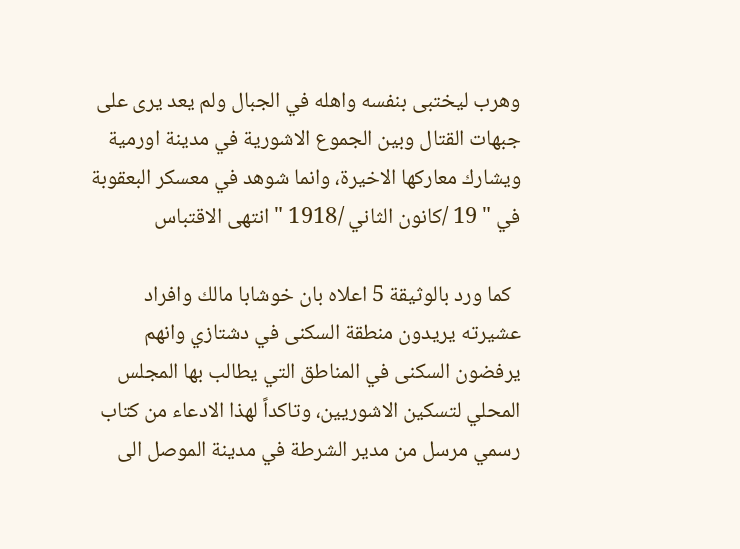وهرب ليختبى بنفسه واهله في الجبال ولم يعد يرى على جبهات القتال وبين الجموع الاشورية في مدينة اورمية ويشارك معاركها الاخيرة، وانما شوهد في معسكر البعقوبة في " 19 /كانون الثاني /1918 " انتهى الاقتباس

  كما ورد بالوثيقة 5 اعلاه بان خوشابا مالك وافراد عشيرته يريدون منطقة السكنى في دشتازي وانهم يرفضون السكنى في المناطق التي يطالب بها المجلس المحلي لتسكين الاشوريين، وتاكداً لهذا الادعاء من كتاب رسمي مرسل من مدير الشرطة في مدينة الموصل الى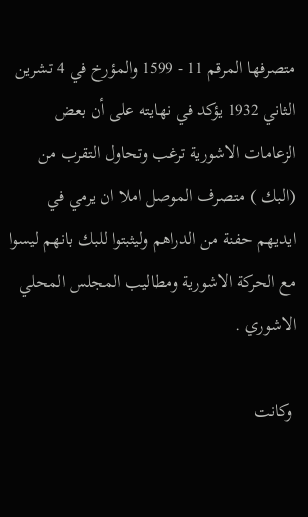متصرفها المرقم 11 - 1599 والمؤرخ في 4 تشرين الثاني 1932 يؤكد في نهايته على أن بعض الزعامات الاشورية ترغب وتحاول التقرب من (البك ) متصرف الموصل املا ان يرمي في ايديهم حفنة من الدراهم وليثبتوا للبك بانهم ليسوا مع الحركة الاشورية ومطاليب المجلس المحلي الاشوري .

 وكانت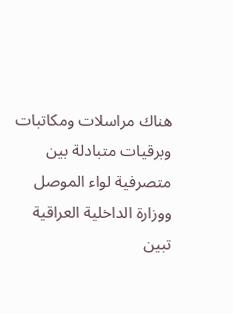هناك مراسلات ومكاتبات وبرقيات متبادلة بين متصرفية لواء الموصل ووزارة الداخلية العراقية تبين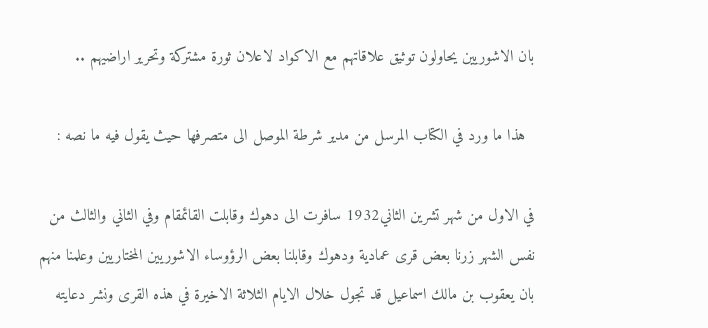بان الاشوريين يحاولون توثيق علاقاتهم مع الاكواد لاعلان ثورة مشتركة وتحرير اراضيهم ..

  هذا ما ورد في الكتاب المرسل من مدير شرطة الموصل الى متصرفها حيث يقول فيه ما نصه :

في الاول من شهر تشرين الثاني1932 سافرت الى دهوك وقابلت القائمقام وفي الثاني والثالث من نفس الشهر زرنا بعض قرى عمادية ودهوك وقابلنا بعض الرؤوساء الاشوريين المختاريين وعلمنا منهم بان يعقوب بن مالك اسماعيل قد تجول خلال الايام الثلاثة الاخيرة في هذه القرى ونشر دعايته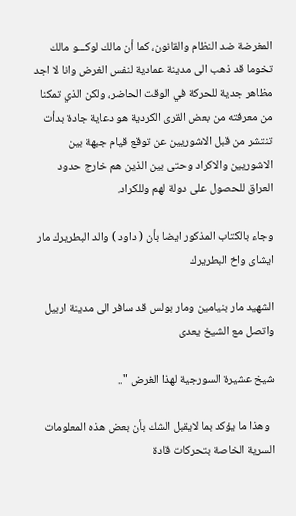المغرضة ضد النظام والقانون، كما أن مالك لوكـــو مالك تخوما قد ذهب الى مدينة عمادية لنفس الغرض وانا لا اجد مظاهر جدية للحركة في الوقت الحاضر، ولكن الذي تمكنا من معرفته من بعض القرى الكردية هو دعاية جادة بدأت تنتشر من قبل الاشوريين عن توقع قيام جبهة بين الاشوريين والاكراد وحتى بين الذين هم خارج حدود العراق للحصول على دولة لهم وللكراد.

وجاء بالكتاب المذكور ايضا بأن ( داود ) والد البطريرك مار ايشاى واخ البطريرك

الشهيد مار بنیامین ومار بولس قد سافر الى مدينة اربيل واتصل مع الشيخ يعدى

شيخ عشيرة السورجية لهذا الغرض "..

  وهذا ما يؤكد بما لايقبل الشك بأن بعض هذه المعلومات السرية الخاصة بتحركات قادة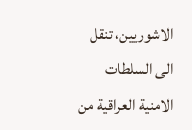الاشوريين، تنقل الى السلطات الامنية العراقية من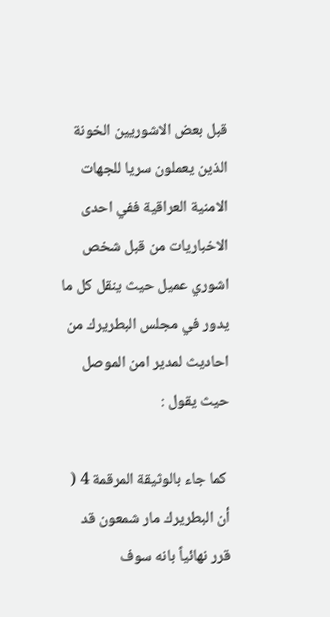قبل بعض الاشوريين الخونة الذين يعملون سريا للجهات الامنية العراقية ففي احدى الاخباريات من قبل شخص اشوري عميل حيث ينقل كل ما يدور في مجلس البطريرك من احاديث لمدير امن الموصل حيث يقول :

 كما جاء بالوثيقة المرقمة 4 ( أن البطريرك مار شمعون قد قرر نهائياً بانه سوف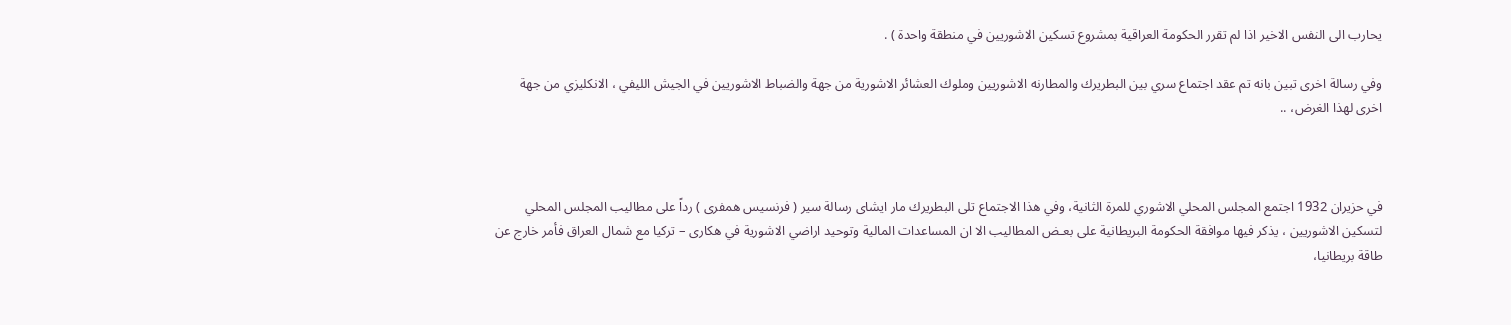يحارب الى النفس الاخير اذا لم تقرر الحكومة العراقية بمشروع تسكين الاشوريين في منطقة واحدة ) .

وفي رسالة اخرى تبين بانه تم عقد اجتماع سري بين البطريرك والمطارنه الاشوريين وملوك العشائر الاشورية من جهة والضباط الاشوريين في الجيش الليفي ، الانكليزي من جهة اخرى لهذا الغرض، ..



في حزيران 1932 اجتمع المجلس المحلي الاشوري للمرة الثانية، وفي هذا الاجتماع تلى البطريرك مار ايشاى رسالة سير ( فرنسيس همفری ) رداً على مطاليب المجلس المحلي لتسكين الاشوريين ، يذكر فيها موافقة الحكومة البريطانية على بعـض المطاليب الا ان المساعدات المالية وتوحيد اراضي الاشورية في هكارى – تركيا مع شمال العراق فأمر خارج عن طاقة بريطانيا،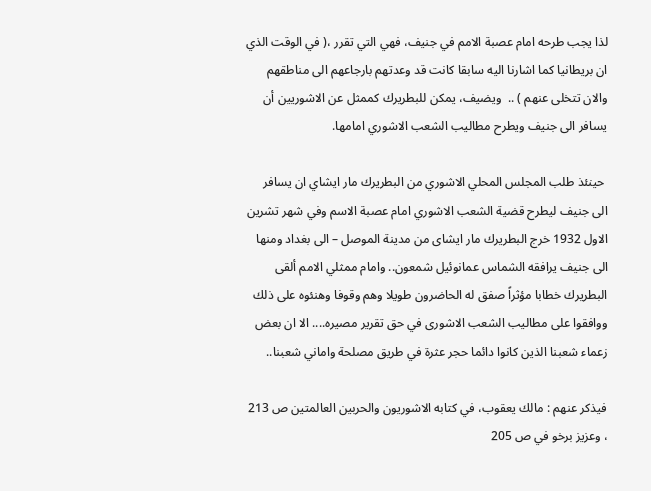لذا يجب طرحه امام عصبة الامم في جنيف، فهي التي تقرر ،( في الوقت الذي ان بريطانيا كما اشارنا اليه سابقا كانت قد وعدتهم بارجاعهم الى مناطقهم والان تتخلى عنهم ) ..  ويضيف، يمكن للبطريرك كممثل عن الاشوريين أن يسافر الى جنيف ويطرح مطاليب الشعب الاشوري امامها.

 حينئذ طلب المجلس المحلي الاشوري من البطريرك مار ايشاي ان يسافر الى جنيف ليطرح قضية الشعب الاشوري امام عصبة الاسم وفي شهر تشرين الاول 1932 خرج البطريرك مار ايشاى من مدينة الموصل – الى بغداد ومنها الى جنيف يرافقه الشماس عمانوئيل شمعون.. وامام ممثلي الامم ألقى البطريرك خطابا مؤثراً صفق له الحاضرون طويلا وهم وقوفا وهنئوه على ذلك ووافقوا على مطاليب الشعب الاشورى في حق تقرير مصيره.... الا ان بعض زعماء شعبنا الذين كانوا دائما حجر عثرة في طريق مصلحة واماني شعبنا..

فيذكر عنهم : مالك يعقوب، في كتابه الاشوريون والحربين العالمتين ص 213 ، وعزيز برخو في ص 205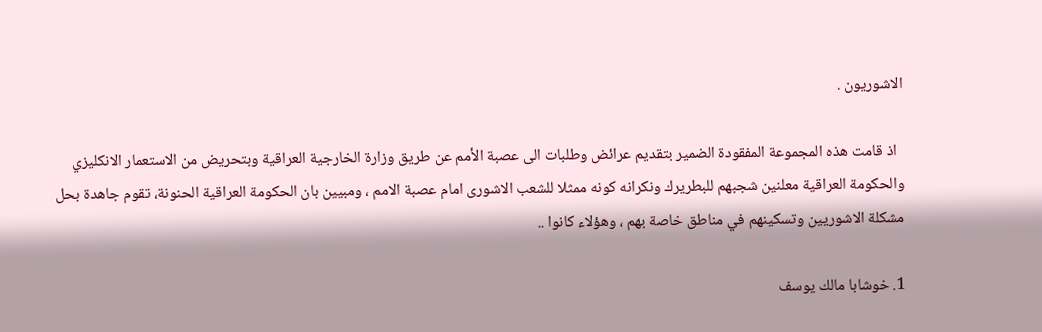الاشوريون .

  اذ قامت هذه المجموعة المفقودة الضمير بتقديم عرائض وطلبات الى عصبة الأمم عن طريق وزارة الخارجية العراقية وبتحريض من الاستعمار الانكليزي والحكومة العراقية معلنين شجبهم للبطريرك ونكرانه كونه ممثلا للشعب الاشورى امام عصبة الامم ، ومبيين بان الحكومة العراقية الحنونة، تقوم جاهدة بحل مشكلة الاشوريين وتسكينهم في مناطق خاصة بهم ، وهؤلاء كانوا ..

1. خوشابا مالك يوسف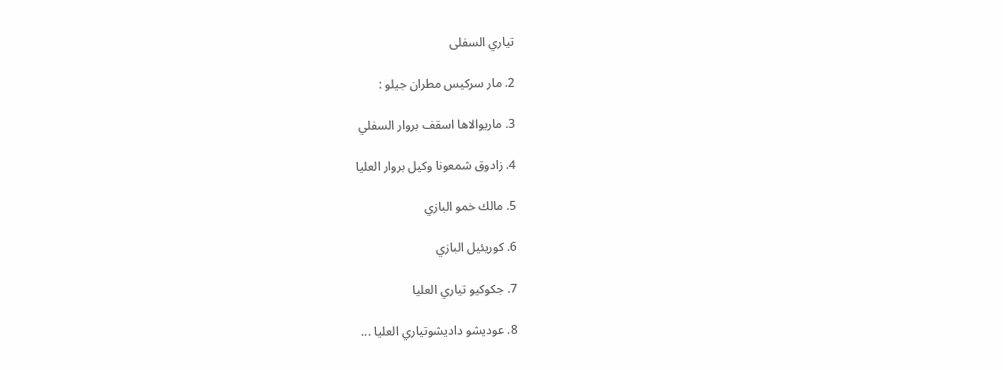تياري السفلى

2. مار سركيس مطران جيلو :

3. ماريوالاها اسقف بروار السفلي

4. زادوق شمعونا وكيل بروار العليا

5. مالك خمو البازي

6. كوريئيل البازي

7. جكوكيو تياري العليا

8. عوديشو دادیشوتياري العليا ...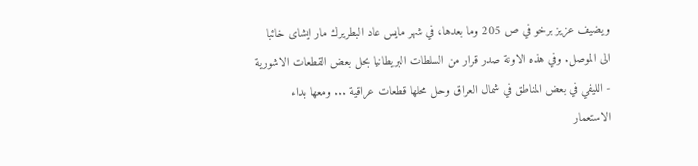ويضيف عزيز برخو في ص 205 وما بعدها، في شهر مايس عاد البطريرك مار ایشاى خائبا الى الموصل. وفي هذه الاونة صدر قرار من السلطات البريطانيا بحل بعض القطعات الاشورية - الليفي في بعض المناطق في شمال العراق وحل محلها قطعات عراقية ... ومعها بداء الاستعمار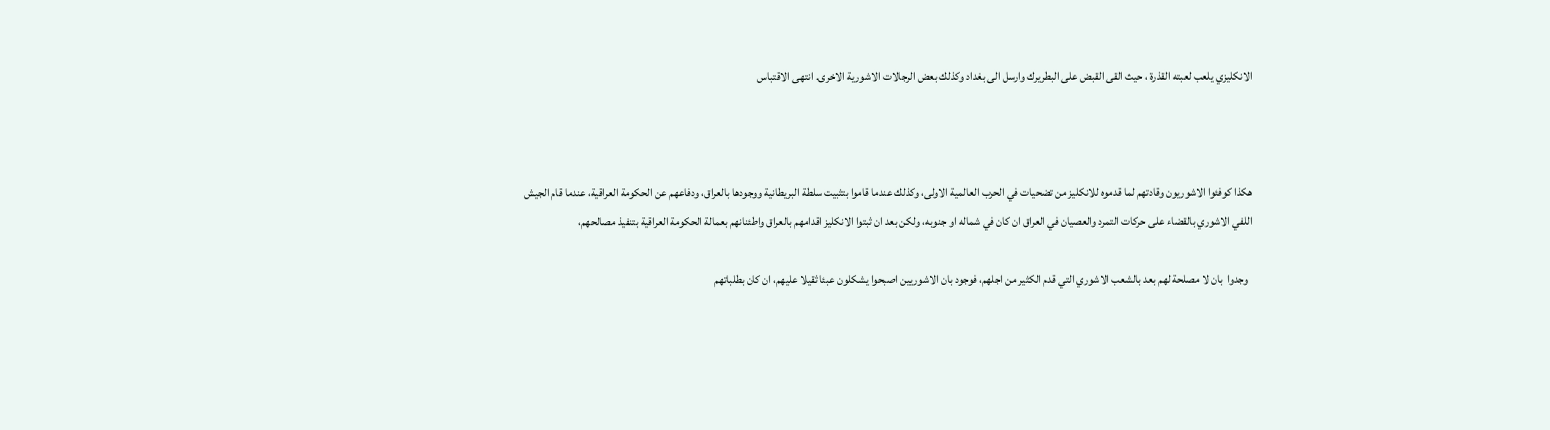الانكليزي يلعب لعبته القذرة ، حيث القى القبض على البطريرك وارسل الى بغداد وكذلك بعض الرجالات الاشورية الاخرى. انتهى الاقتباس



هكذا كوفئوا الاشوريون وقادتهم لما قدموه للانكليز من تضحيات في الحرب العالمية الاولى، وكذلك عندما قاموا بتثبيت سلطة البريطانية ووجودها بالعراق، ودفاعهم عن الحكومة العراقية، عندما قام الجيش اللفي الاشوري بالقضاء على حركات التمرد والعصيان في العراق ان كان في شماله او جنوبه، ولكن بعد ان ثبتوا الانكليز اقدامهم بالعراق واطئنانهم بعمالة الحكومة العراقية بتنفيذ مصالحهم،

  وجدوا  بان لا مصلحة لهم بعد بالشعب الاشوري التي قدم الكثير من اجلهم، فوجود بان الاشوريين اصبحوا يشكلون عبئا ثقيلا عليهم، ان كان بطلباتهم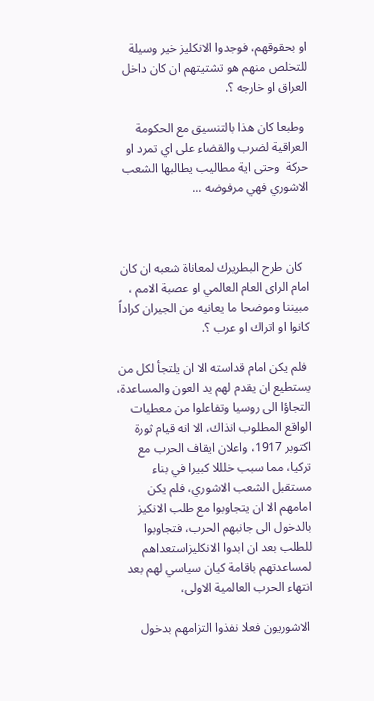او بحقوقهم، فوجدوا الانكليز خير وسيلة للتخلص منهم هو تشتيتهم ان كان داخل العراق او خارجه ؟.

 وطبعا كان هذا بالتنسيق مع الحكومة العراقية لضرب والقضاء على اي تمرد او حركة  وحتى اية مطاليب يطالبها الشعب الاشوري فهي مرفوضه ...



  كان طرح البطريرك لمعاناة شعبه ان كان امام الراى العام العالمي او عصبة الامم ، مبيننا وموضحا ما يعانيه من الجيران كراداً كانوا او اتراك او عرب ؟.

 فلم يكن امام قداسته الا ان يلتجأ لكل من يستطيع ان يقدم لهم يد العون والمساعدة، التجاؤا الى روسيا وتفاعلوا من معطيات الواقع المطلوب انذاك، الا انه قيام ثورة اكتوبر 1917، واعلان ايقاف الحرب مع تركيا، مما سبب خلللا كبيرا في بناء مستقبل الشعب الاشوري، فلم يكن امامهم الا ان يتجاوبوا مع طلب الانكيز بالدخول الى جانبهم الحرب، فتجاوبوا للطلب بعد ان ابدوا الانكليزاستعداهم لمساعدتهم باقامة كيان سياسي لهم بعد انتهاء الحرب العالمية الاولى،

 الاشوريون فعلا نفذوا التزامهم بدخول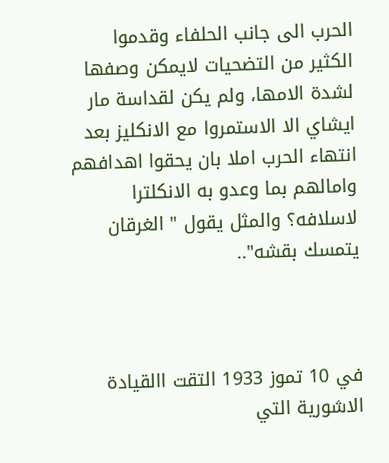الحرب الى جانب الحلفاء وقدموا الكثير من التضحيات لايمكن وصفها لشدة الامها، ولم يكن لقداسة مار ايشاي الا الاستمروا مع الانكليز بعد انتهاء الحرب املا بان يحقوا اهدافهم وامالهم بما وعدو به الانكلترا لاسلافه؟ والمثل يقول " الغرقان يتمسك بقشه"..



في 10 تموز 1933 التقت االقيادة الاشورية التي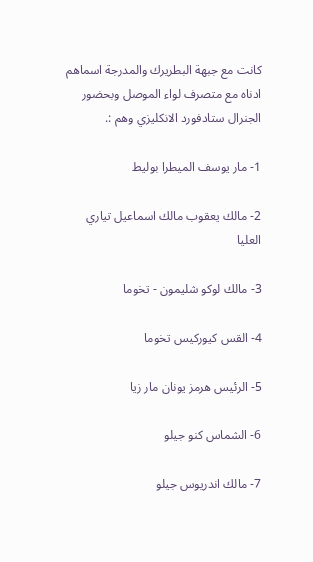كانت مع جبهة البطريرك والمدرجة اسماهم ادناه مع متصرف لواء الموصل وبحضور الجنرال ستادفورد الانكليزي وهم :.

1- مار يوسف الميطرا بوليط

2- مالك يعقوب مالك اسماعيل تياري العليا

3- مالك لوكو شليمون - تخوما

4- القس كيوركيس تخوما

5- الرئيس هرمز یونان مار زیا

6- الشماس كنو جيلو

7- مالك اندريوس جيلو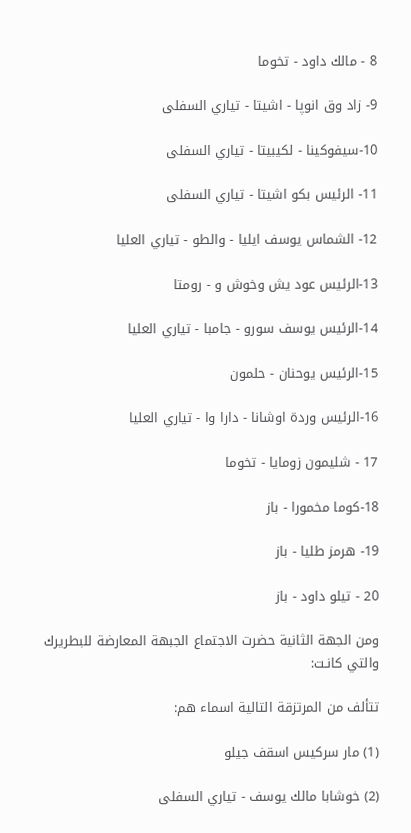8 - مالك داود - تخوما

9- زاد وق انوپا - اشيتا - تياري السفلى

10-سيفوكينا - لكيبيتا - تياري السفلى

11- الرئيس بكو اشيتا - تياري السفلى

12- الشماس يوسف ايليا - والطو - تياري العليا

13-الرئيس عود يش وخوش و - رومتا

14-الرئيس يوسف سورو - جامبا - تياري العليا

15-الرئيس يوحنان - حلمون

16-الرئيس وردة اوشانا - دارا وا - تياري العليا

17 - شليمون زومايا - تخوما

18-كوما مخمورا - باز

19- هرمز طليا - باز

20 - تیلو داود - باز

ومن الجهة الثانية حضرت الاجتماع الجبهة المعارضة للبطريرك والتي كانـت:

تتألف من المرتزقة التالية اسماء هم:

(1) مار سركيس اسقف جيلو

(2) خوشابا مالك يوسف - تياري السفلى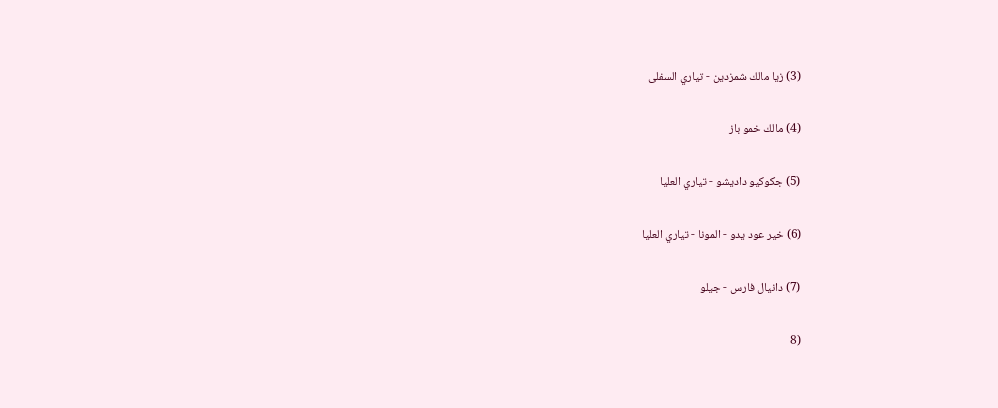(3) زيا مالك شمزدين - تياري السفلى

(4) مالك خمو باز

(5) جکوکیو دادیشو - تياري العليا

(6) خير عود يدو - المونا - تياري العليا

(7) دانیال فارس - جيلو

(8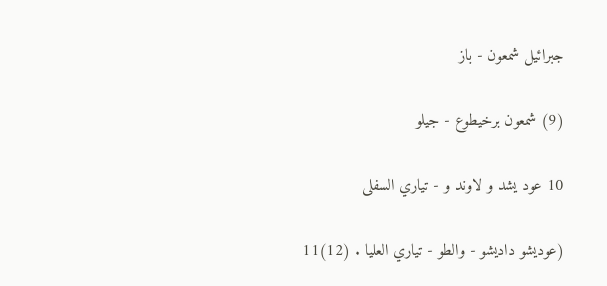جبرائیل شمعون - باز

(9) شمعون برخيطوع - جيلو

10 عود يشد و لاوند و - تياري السفلى

(عوديشو دادیشو - والطو - تياري العليا . (12)11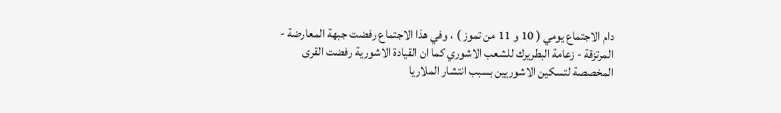دام الاجتماع يومي ( 10 و 11 من تموز ) ، وفي هذا الاجتماع رفضت جبهة المعارضة - المرتزقة - زعامة البطريرك للشعب الاشوري كما ان القيادة الاشورية رفضت القرى المخصصة لتسكين الاشوريين بسبب انتشار الملاريا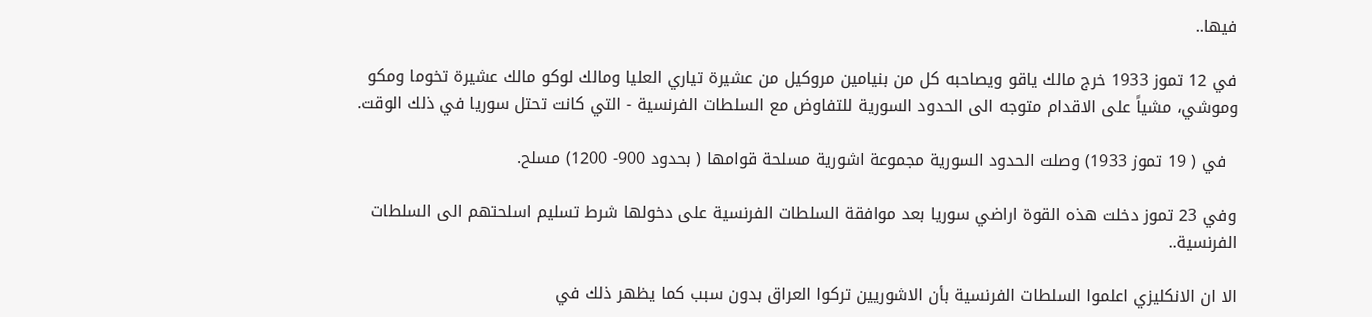فيها..

في 12 تموز 1933 خرج مالك ياقو ويصاحبه كل من بنيامين مروكيل من عشيرة تياري العليا ومالك لوكو مالك عشيرة تخوما ومكو وموشي، مشياً على الاقدام متوجه الى الحدود السورية للتفاوض مع السلطات الفرنسية - التي كانت تحتل سوريا في ذلك الوقت.

  في ( 19 تموز 1933) وصلت الحدود السورية مجموعة اشورية مسلحة قوامها ( بحدود 900- 1200) مسلح.

وفي 23 تموز دخلت هذه القوة اراضي سوريا بعد موافقة السلطات الفرنسية على دخولها شرط تسليم اسلحتهم الى السلطات الفرنسية..

الا ان الانكليزي اعلموا السلطات الفرنسية بأن الاشوريين تركوا العراق بدون سبب كما يظهر ذلك في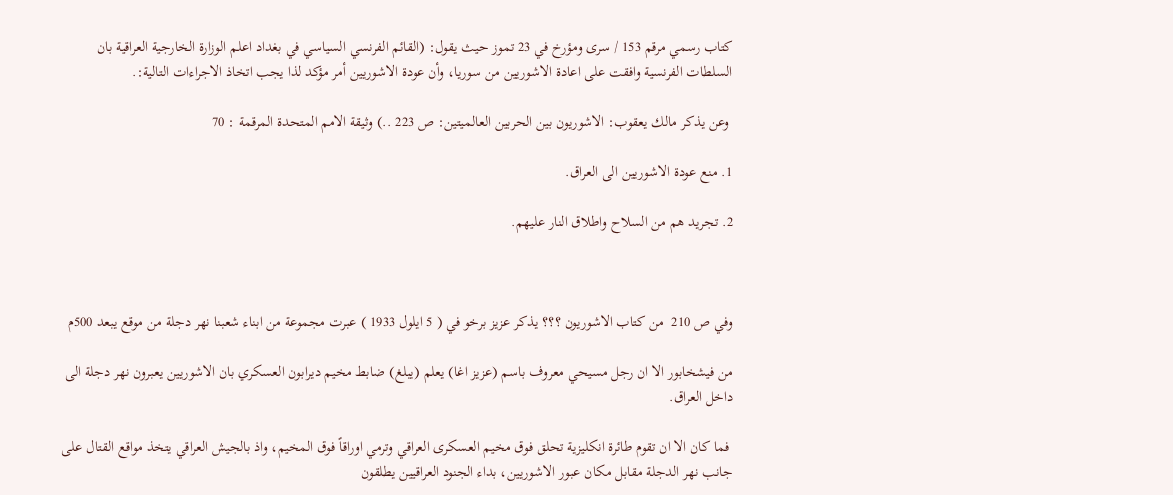كتاب رسمي مرقم 153 / سرى ومؤرخ في 23 تموز حيث يقول: (القائم الفرنسي السياسي في بغداد اعلم الوزارة الخارجية العراقية بان السلطات الفرنسية وافقت على اعادة الاشوريين من سوريا، وأن عودة الاشوريين أمر مؤكد لذا يجب اتخاذ الاجراءات التالية:.

 وعن يذكر مالك يعقوب: الاشوريون بين الحربين العالميتين: ص 223 ..) وثيقة الامم المتحدة المرقمة : 70

1. منع عودة الاشوريين الى العراق.

2. تجرید هم من السلاح واطلاق النار عليهم.



وفي ص 210  من كتاب الاشوريون ؟؟؟ يذكر عزيز برخو في ( 5 ایلول 1933 ) عبرت مجموعة من ابناء شعبنا نهر دجلة من موقع يبعد 500م

من فيشخابور الا ان رجل مسيحي معروف باسم (عزيز اغا) يعلم (يبلغ) ضابط مخيم ديرابون العسكري بان الاشوريين يعبرون نهر دجلة الى داخل العراق.

 فما كان الا ان تقوم طائرة انكليزية تحلق فوق مخيم العسكرى العراقي وترمي اوراقاً فوق المخيم، واذ بالجيش العراقي يتخذ مواقع القتال على جانب نهر الدجلة مقابل مكان عبور الاشوريين، بداء الجنود العراقيين يطلقون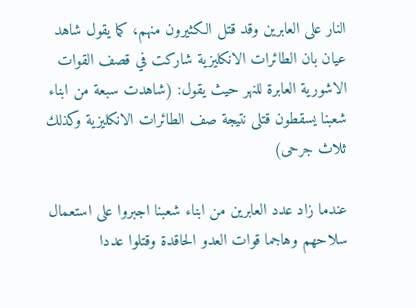النار على العابرين وقد قتل الكثيرون منهم، كما يقول شاهد عيان بان الطائرات الانكليزية شاركت في قصف القوات الاشورية العابرة للنهر حيث يقول: (شاهدت سبعة من ابناء شعبنا يسقطون قتلى نتيجة صف الطائرات الانكليزية وكذلك ثلاث جرحى)

عندما زاد عدد العابرين من ابناء شعبنا اجبروا على استعمال سلاحهم وهاجما قوات العدو الحاقدة وقتلوا عددا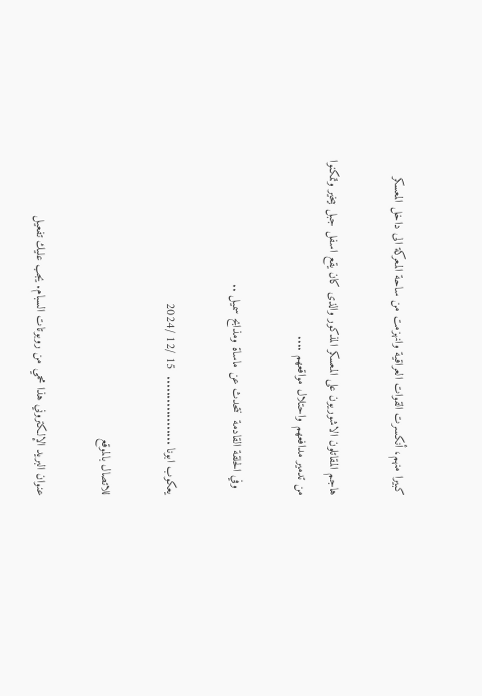كبيرا منهم، أنكسرت القوات العراقية وانهزمت من ساحة المعركة الى داخل المعسكر

هاجم المقاتلون الاشوريون على المعسكر المذكور والذى كان يقع اسفل جبل بيخير وتمكنوا من تدمير مدافعهم واحتلال مواقعهم ....

  وفي الحلقة القادمة  نتحدث عن ماساة ومذابح سميل ..

يعكوب ابونا ..................  15 /12 /2024

للاتصال بالموقع

عنوان البريد الإلكتروني هذا محمي من روبوتات السبام. يجب عليك تفعيل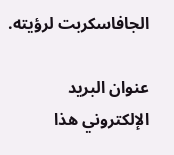الجافاسكربت لرؤيته.

عنوان البريد الإلكتروني هذا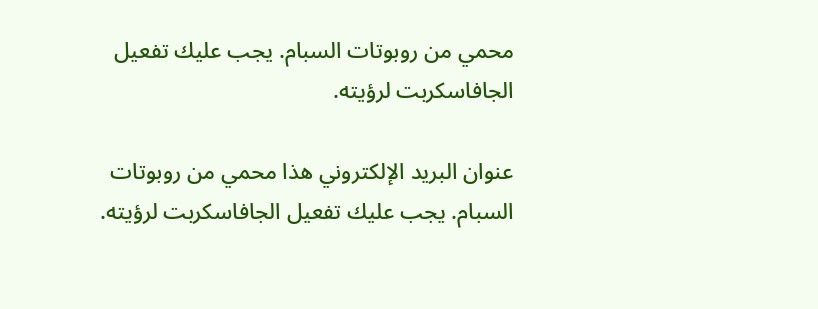محمي من روبوتات السبام. يجب عليك تفعيل الجافاسكربت لرؤيته.

عنوان البريد الإلكتروني هذا محمي من روبوتات السبام. يجب عليك تفعيل الجافاسكربت لرؤيته.